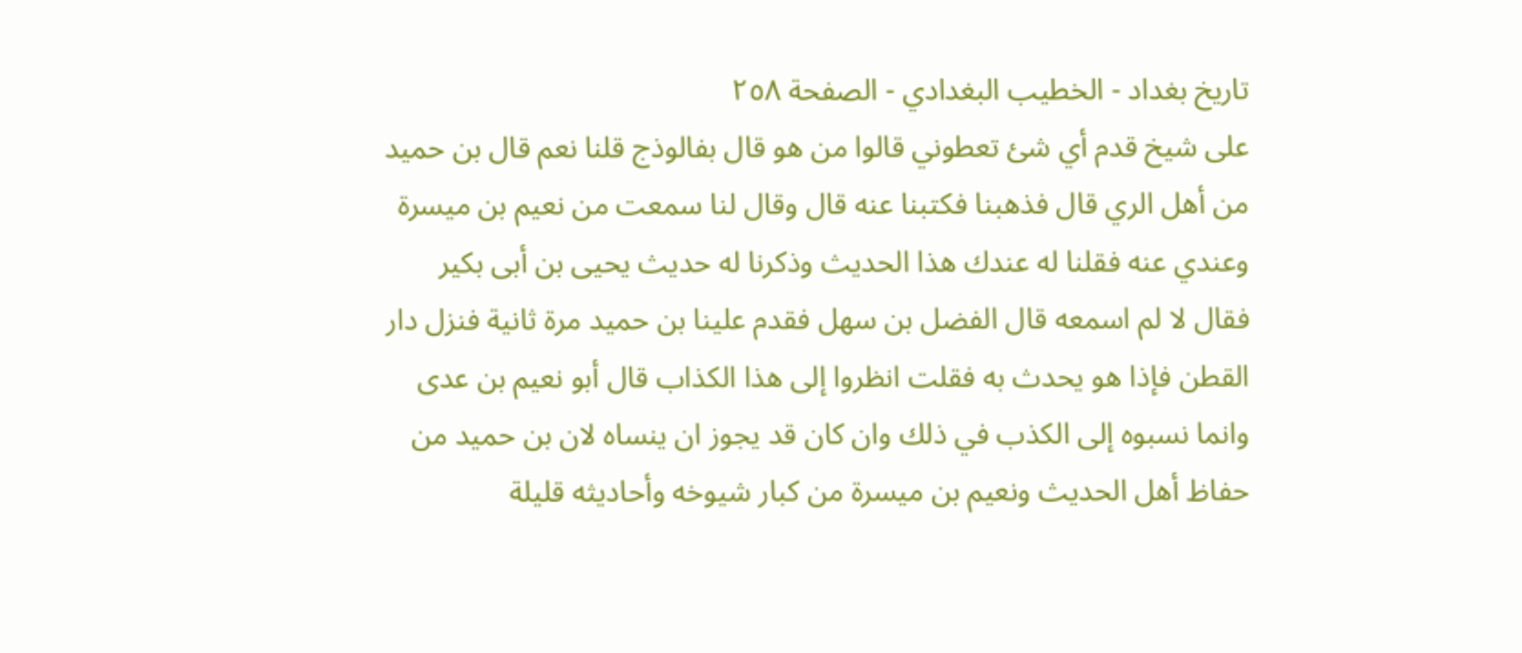تاريخ بغداد - الخطيب البغدادي - الصفحة ٢٥٨
على شيخ قدم أي شئ تعطوني قالوا من هو قال بفالوذج قلنا نعم قال بن حميد من أهل الري قال فذهبنا فكتبنا عنه قال وقال لنا سمعت من نعيم بن ميسرة وعندي عنه فقلنا له عندك هذا الحديث وذكرنا له حديث يحيى بن أبى بكير فقال لا لم اسمعه قال الفضل بن سهل فقدم علينا بن حميد مرة ثانية فنزل دار القطن فإذا هو يحدث به فقلت انظروا إلى هذا الكذاب قال أبو نعيم بن عدى وانما نسبوه إلى الكذب في ذلك وان كان قد يجوز ان ينساه لان بن حميد من حفاظ أهل الحديث ونعيم بن ميسرة من كبار شيوخه وأحاديثه قليلة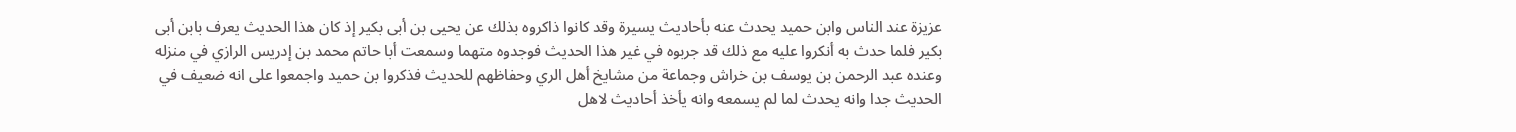عزيزة عند الناس وابن حميد يحدث عنه بأحاديث يسيرة وقد كانوا ذاكروه بذلك عن يحيى بن أبى بكير إذ كان هذا الحديث يعرف بابن أبى بكير فلما حدث به أنكروا عليه مع ذلك قد جربوه في غير هذا الحديث فوجدوه متهما وسمعت أبا حاتم محمد بن إدريس الرازي في منزله وعنده عبد الرحمن بن يوسف بن خراش وجماعة من مشايخ أهل الري وحفاظهم للحديث فذكروا بن حميد واجمعوا على انه ضعيف في الحديث جدا وانه يحدث لما لم يسمعه وانه يأخذ أحاديث لاهل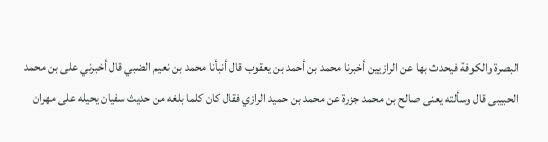البصرة والكوفة فيحدث بها عن الرازيين أخبرنا محمد بن أحمد بن يعقوب قال أنبأنا محمد بن نعيم الضبي قال أخبرني على بن محمد الحبيبى قال وسألته يعنى صالح بن محمد جزرة عن محمد بن حميد الرازي فقال كان كلما بلغه من حديث سفيان يحيله على مهران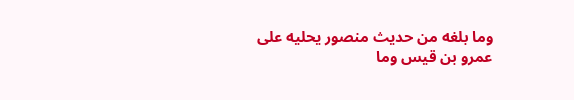وما بلغه من حديث منصور يحليه على عمرو بن قيس وما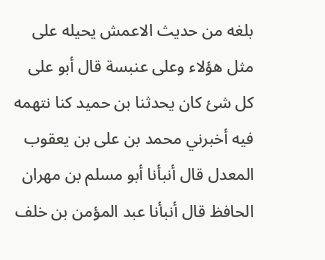بلغه من حديث الاعمش يحيله على مثل هؤلاء وعلى عنبسة قال أبو على كل شئ كان يحدثنا بن حميد كنا نتهمه فيه أخبرني محمد بن على بن يعقوب المعدل قال أنبأنا أبو مسلم بن مهران الحافظ قال أنبأنا عبد المؤمن بن خلف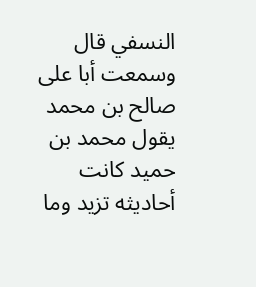النسفي قال وسمعت أبا على صالح بن محمد يقول محمد بن حميد كانت أحاديثه تزيد وما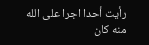رأيت أحدا اجرا على الله منه كان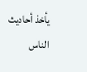يأخذ أحاديث الناس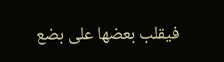فيقلب بعضها على بضع